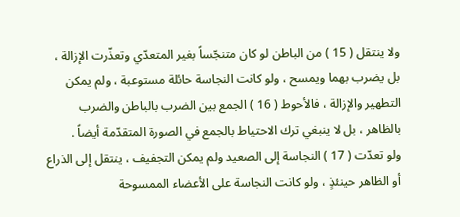ولا ينتقل ( 15 ) من الباطن لو كان متنجّساً بغير المتعدّي وتعذّرت الإزالة ، بل يضرب بهما ويمسح ، ولو كانت النجاسة حائلة مستوعبة ، ولم يمكن التطهير والإزالة ، فالأحوط ( 16 ) الجمع بين الضرب بالباطن والضرب بالظاهر ، بل لا ينبغي ترك الاحتياط بالجمع في الصورة المتقدّمة أيضاً .
ولو تعدّت ( 17 ) النجاسة إلى الصعيد ولم يمكن التجفيف ، ينتقل إلى الذراع أو الظاهر حينئذٍ ، ولو كانت النجاسة على الأعضاء الممسوحة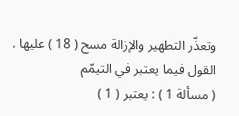وتعذّر التطهير والإزالة مسح ( 18 ) عليها .
القول فيما يعتبر في التيمّم
( مسألة 1 ) : يعتبر ( 1 )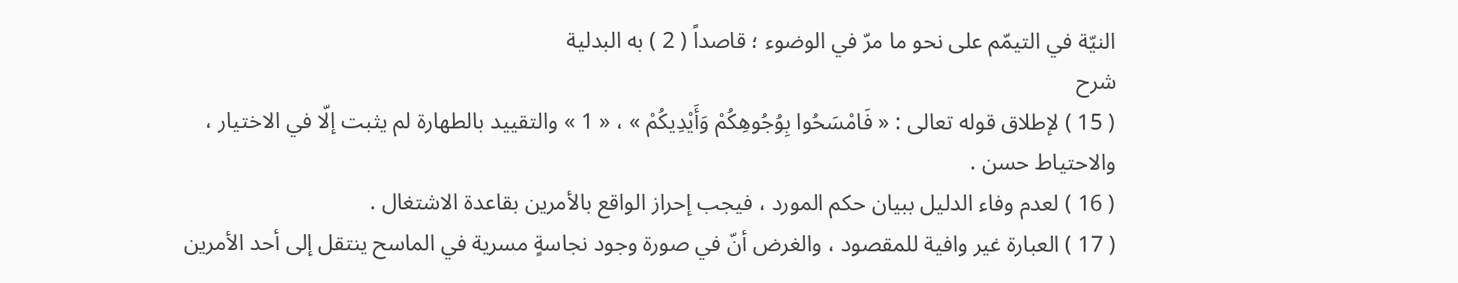النيّة في التيمّم على نحو ما مرّ في الوضوء ؛ قاصداً ( 2 ) به البدلية
شرح
( 15 ) لإطلاق قوله تعالى : « فَامْسَحُوا بِوُجُوهِكُمْ وَأَيْدِيكُمْ » ، « 1 » والتقييد بالطهارة لم يثبت إلّا في الاختيار ، والاحتياط حسن .
( 16 ) لعدم وفاء الدليل ببيان حكم المورد ، فيجب إحراز الواقع بالأمرين بقاعدة الاشتغال .
( 17 ) العبارة غير وافية للمقصود ، والغرض أنّ في صورة وجود نجاسةٍ مسرية في الماسح ينتقل إلى أحد الأمرين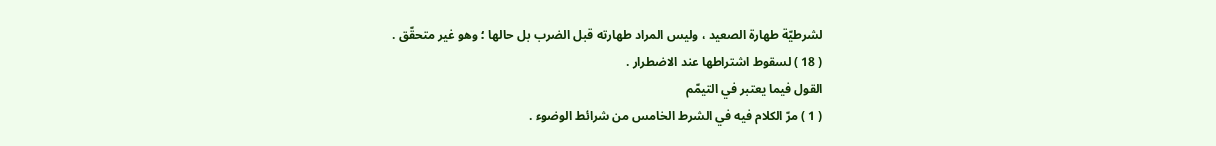لشرطيّة طهارة الصعيد ، وليس المراد طهارته قبل الضرب بل حالها ؛ وهو غير متحقّق .
( 18 ) لسقوط اشتراطها عند الاضطرار .
القول فيما يعتبر في التيمّم
( 1 ) مرّ الكلام فيه في الشرط الخامس من شرائط الوضوء .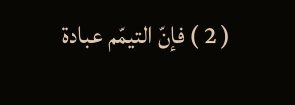( 2 ) فإنّ التيمّم عبادة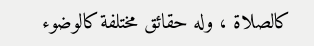كالصلاة ، وله حقائق مختلفة كالوضوء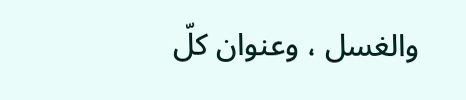والغسل ، وعنوان كلّ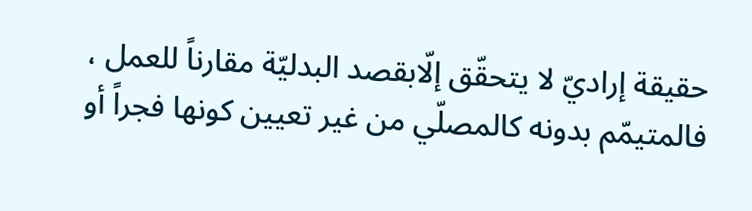حقيقة إراديّ لا يتحقّق إلّابقصد البدليّة مقارناً للعمل ، فالمتيمّم بدونه كالمصلّي من غير تعيين كونها فجراً أو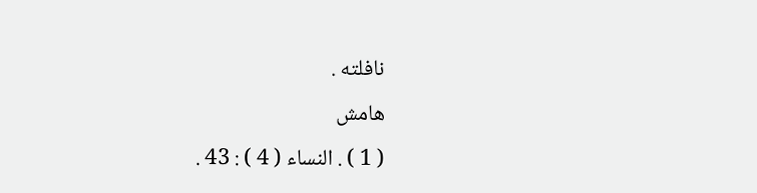نافلته .
هامش
( 1 ) . النساء ( 4 ) : 43 .